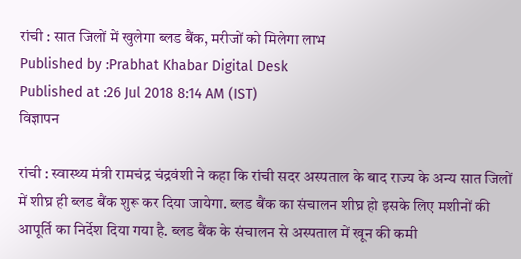रांची : सात जिलों में खुलेगा ब्लड बैंक, मरीजों को मिलेगा लाभ
Published by :Prabhat Khabar Digital Desk
Published at :26 Jul 2018 8:14 AM (IST)
विज्ञापन

रांची : स्वास्थ्य मंत्री रामचंद्र चंद्रवंशी ने कहा कि रांची सदर अस्पताल के बाद राज्य के अन्य सात जिलों में शीघ्र ही ब्लड बैंक शुरू कर दिया जायेगा. ब्लड बैंक का संचालन शीघ्र हो इसके लिए मशीनों की आपूर्ति का निर्देश दिया गया है. ब्लड बैंक के संचालन से अस्पताल में खून की कमी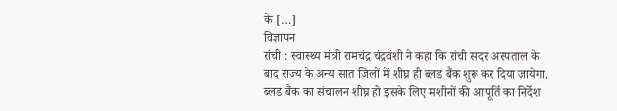के […]
विज्ञापन
रांची : स्वास्थ्य मंत्री रामचंद्र चंद्रवंशी ने कहा कि रांची सदर अस्पताल के बाद राज्य के अन्य सात जिलों में शीघ्र ही ब्लड बैंक शुरू कर दिया जायेगा. ब्लड बैंक का संचालन शीघ्र हो इसके लिए मशीनों की आपूर्ति का निर्देश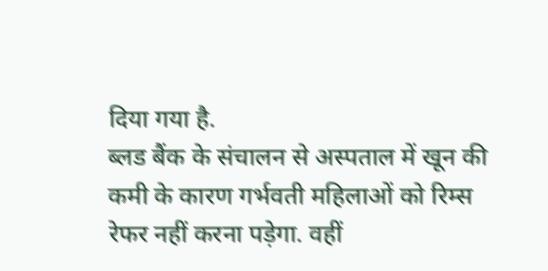दिया गया है.
ब्लड बैंक के संचालन से अस्पताल में खून की कमी के कारण गर्भवती महिलाओं को रिम्स रेफर नहीं करना पड़ेगा. वहीं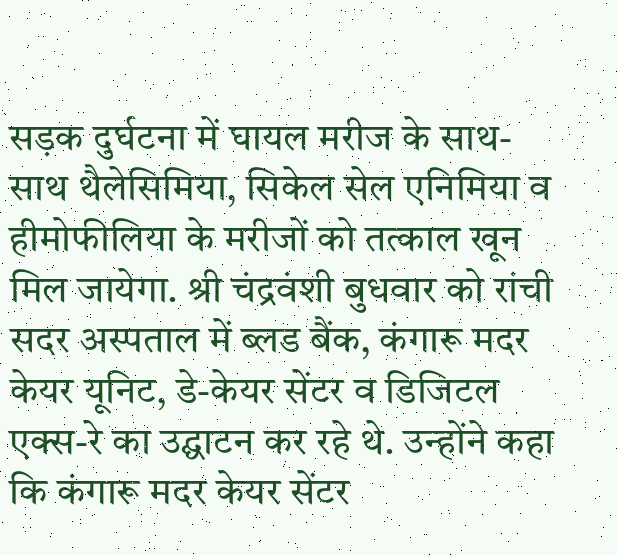सड़क दुर्घटना में घायल मरीज के साथ-साथ थैलेसिमिया, सिकेल सेल एनिमिया व हीमोफीलिया के मरीजों को तत्काल खून मिल जायेगा. श्री चंद्रवंशी बुधवार को रांची सदर अस्पताल में ब्लड बैंक, कंगारू मदर केयर यूनिट, डे-केयर सेंटर व डिजिटल एक्स-रे का उद्घाटन कर रहे थे. उन्होंने कहा कि कंगारू मदर केयर सेंटर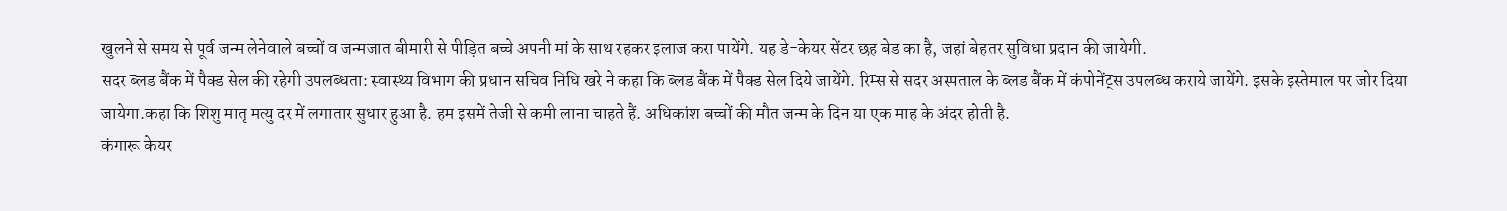खुलने से समय से पूर्व जन्म लेनेवाले बच्चों व जन्मजात बीमारी से पीड़ित बच्चे अपनी मां के साथ रहकर इलाज करा पायेंगे. यह डे-केयर सेंटर छह बेड का है, जहां बेहतर सुविधा प्रदान की जायेगी.
सदर ब्लड बैंक में पैक्ड सेल की रहेगी उपलब्धता: स्वास्थ्य विभाग की प्रधान सचिव निधि खरे ने कहा कि ब्लड बैंक में पैक्ड सेल दिये जायेंगे. रिम्स से सदर अस्पताल के ब्लड बैंक में कंपोनेंट्स उपलब्ध कराये जायेंगे. इसके इस्तेमाल पर जोर दिया जायेगा.कहा कि शिशु मातृ मत्यु दर में लगातार सुधार हुआ है. हम इसमें तेजी से कमी लाना चाहते हैं. अधिकांश बच्चों की मौत जन्म के दिन या एक माह के अंदर होती है.
कंगारू केयर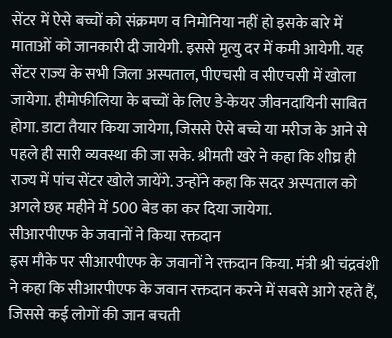सेंटर में ऐसे बच्चों को संक्रमण व निमोनिया नहीं हो इसके बारे में माताओं को जानकारी दी जायेगी. इससे मृत्यु दर में कमी आयेगी. यह सेंटर राज्य के सभी जिला अस्पताल, पीएचसी व सीएचसी में खोला जायेगा. हीमोफीलिया के बच्चों के लिए डे-केयर जीवनदायिनी साबित होगा. डाटा तैयार किया जायेगा, जिससे ऐसे बच्चे या मरीज के आने से पहले ही सारी व्यवस्था की जा सके. श्रीमती खरे ने कहा कि शीघ्र ही राज्य में पांच सेंटर खोले जायेंगे. उन्होंने कहा कि सदर अस्पताल को अगले छह महीने में 500 बेड का कर दिया जायेगा.
सीआरपीएफ के जवानों ने किया रक्तदान
इस मौके पर सीआरपीएफ के जवानों ने रक्तदान किया. मंत्री श्री चंद्रवंशी ने कहा कि सीआरपीएफ के जवान रक्तदान करने में सबसे आगे रहते हैं, जिससे कई लोगों की जान बचती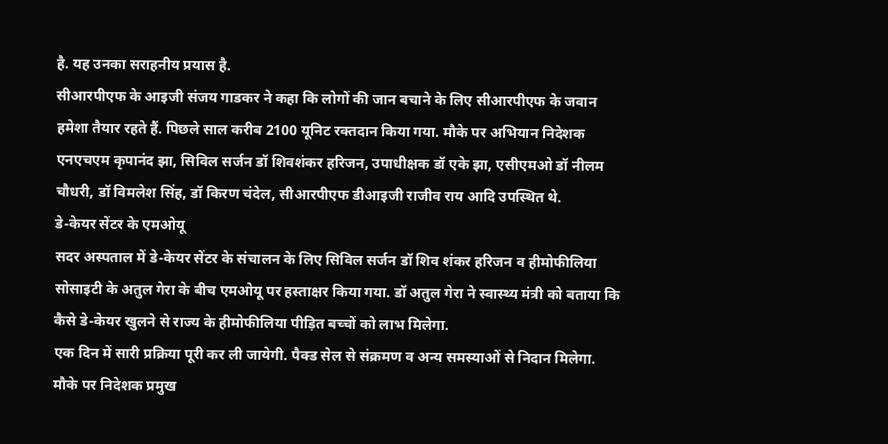है. यह उनका सराहनीय प्रयास है.
सीआरपीएफ के आइजी संजय गाडकर ने कहा कि लोगों की जान बचाने के लिए सीआरपीएफ के जवान हमेशा तैयार रहते हैं. पिछले साल करीब 2100 यूनिट रक्तदान किया गया. मौके पर अभियान निदेशक एनएचएम कृपानंद झा, सिविल सर्जन डॉ शिवशंकर हरिजन, उपाधीक्षक डॉ एके झा, एसीएमओ डॉ नीलम चौधरी, डॉ विमलेश सिंह, डॉ किरण चंदेल, सीआरपीएफ डीआइजी राजीव राय आदि उपस्थित थे.
डे-केयर सेंटर के एमओयू
सदर अस्पताल में डे-केयर सेंटर के संचालन के लिए सिविल सर्जन डॉ शिव शंकर हरिजन व हीमोफीलिया सोसाइटी के अतुल गेरा के बीच एमओयू पर हस्ताक्षर किया गया. डॉ अतुल गेरा ने स्वास्थ्य मंत्री को बताया कि कैसे डे-केयर खुलने से राज्य के हीमोफीलिया पीड़ित बच्चों को लाभ मिलेगा.
एक दिन में सारी प्रक्रिया पूरी कर ली जायेगी. पैक्ड सेल से संक्रमण व अन्य समस्याओं से निदान मिलेगा. मौके पर निदेशक प्रमुख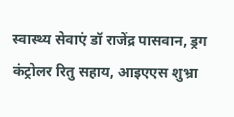स्वास्थ्य सेवाएं डॉ राजेंद्र पासवान, ड्रग कंट्रोलर रितु सहाय, आइएएस शुभ्रा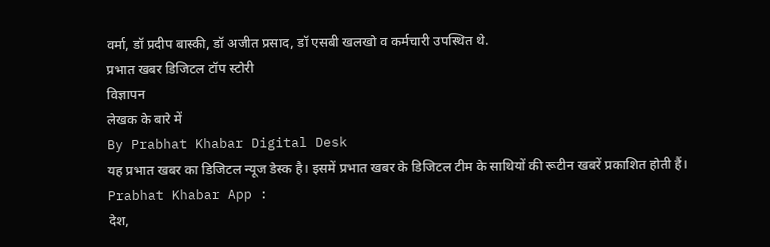वर्मा, डॉ प्रदीप बास्की, डॉ अजीत प्रसाद, डॉ एसबी खलखो व कर्मचारी उपस्थित थे.
प्रभात खबर डिजिटल टॉप स्टोरी
विज्ञापन
लेखक के बारे में
By Prabhat Khabar Digital Desk
यह प्रभात खबर का डिजिटल न्यूज डेस्क है। इसमें प्रभात खबर के डिजिटल टीम के साथियों की रूटीन खबरें प्रकाशित होती हैं।
Prabhat Khabar App :
देश,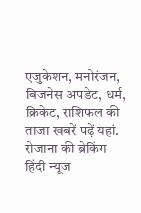एजुकेशन, मनोरंजन, बिजनेस अपडेट, धर्म, क्रिकेट, राशिफल की ताजा खबरें पढ़ें यहां. रोजाना की ब्रेकिंग हिंदी न्यूज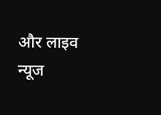और लाइव न्यूज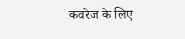कवरेज के लिए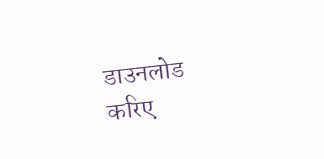डाउनलोड करिए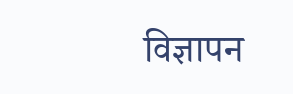विज्ञापन